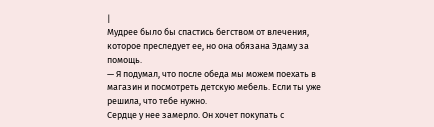|
Мудрее было бы спастись бегством от влечения, которое преследует ее, но она обязана Эдаму за помощь.
— Я подумал, что после обеда мы можем поехать в магазин и посмотреть детскую мебель. Если ты уже решила, что тебе нужно.
Сердце у нее замерло. Он хочет покупать с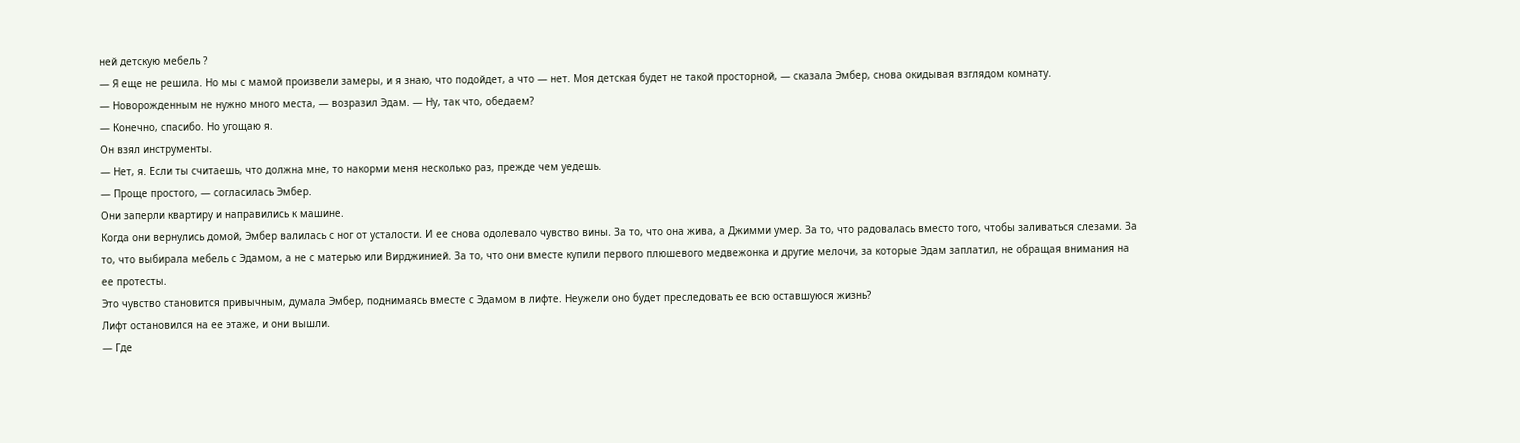ней детскую мебель ?
— Я еще не решила. Но мы с мамой произвели замеры, и я знаю, что подойдет, а что — нет. Моя детская будет не такой просторной, — сказала Эмбер, снова окидывая взглядом комнату.
— Новорожденным не нужно много места, — возразил Эдам. — Ну, так что, обедаем?
— Конечно, спасибо. Но угощаю я.
Он взял инструменты.
— Нет, я. Если ты считаешь, что должна мне, то накорми меня несколько раз, прежде чем уедешь.
— Проще простого, — согласилась Эмбер.
Они заперли квартиру и направились к машине.
Когда они вернулись домой, Эмбер валилась с ног от усталости. И ее снова одолевало чувство вины. За то, что она жива, а Джимми умер. За то, что радовалась вместо того, чтобы заливаться слезами. За то, что выбирала мебель с Эдамом, а не с матерью или Вирджинией. За то, что они вместе купили первого плюшевого медвежонка и другие мелочи, за которые Эдам заплатил, не обращая внимания на ее протесты.
Это чувство становится привычным, думала Эмбер, поднимаясь вместе с Эдамом в лифте. Неужели оно будет преследовать ее всю оставшуюся жизнь?
Лифт остановился на ее этаже, и они вышли.
— Где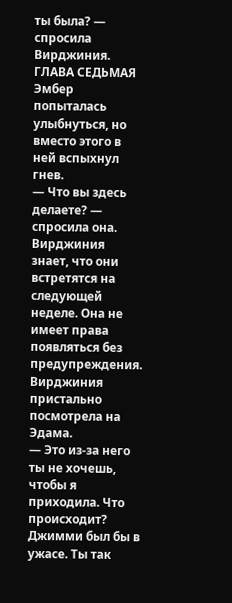ты была? — спросила Вирджиния.
ГЛАВА СЕДЬМАЯ
Эмбер попыталась улыбнуться, но вместо этого в ней вспыхнул гнев.
— Что вы здесь делаете? — спросила она. Вирджиния знает, что они встретятся на следующей неделе. Она не имеет права появляться без предупреждения.
Вирджиния пристально посмотрела на Эдама.
— Это из-за него ты не хочешь, чтобы я приходила. Что происходит? Джимми был бы в ужасе. Ты так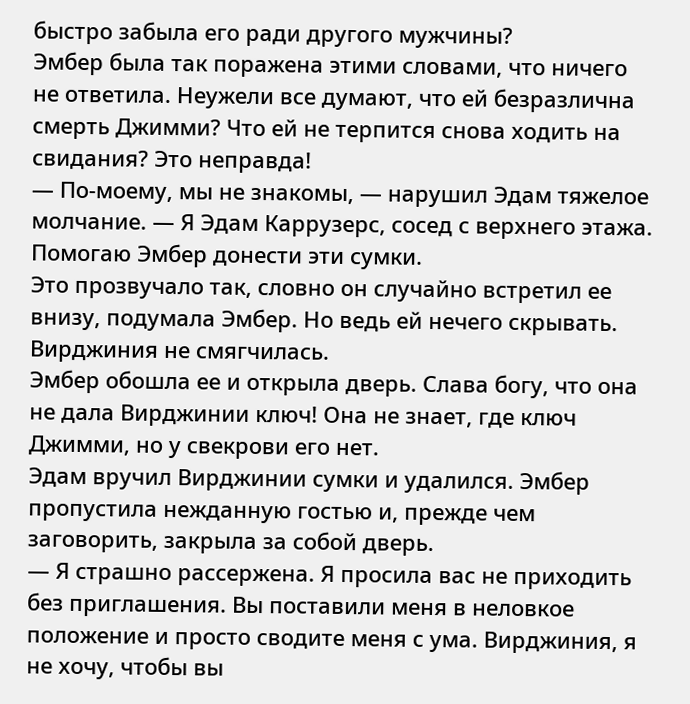быстро забыла его ради другого мужчины?
Эмбер была так поражена этими словами, что ничего не ответила. Неужели все думают, что ей безразлична смерть Джимми? Что ей не терпится снова ходить на свидания? Это неправда!
— По-моему, мы не знакомы, — нарушил Эдам тяжелое молчание. — Я Эдам Каррузерс, сосед с верхнего этажа. Помогаю Эмбер донести эти сумки.
Это прозвучало так, словно он случайно встретил ее внизу, подумала Эмбер. Но ведь ей нечего скрывать.
Вирджиния не смягчилась.
Эмбер обошла ее и открыла дверь. Слава богу, что она не дала Вирджинии ключ! Она не знает, где ключ Джимми, но у свекрови его нет.
Эдам вручил Вирджинии сумки и удалился. Эмбер пропустила нежданную гостью и, прежде чем заговорить, закрыла за собой дверь.
— Я страшно рассержена. Я просила вас не приходить без приглашения. Вы поставили меня в неловкое положение и просто сводите меня с ума. Вирджиния, я не хочу, чтобы вы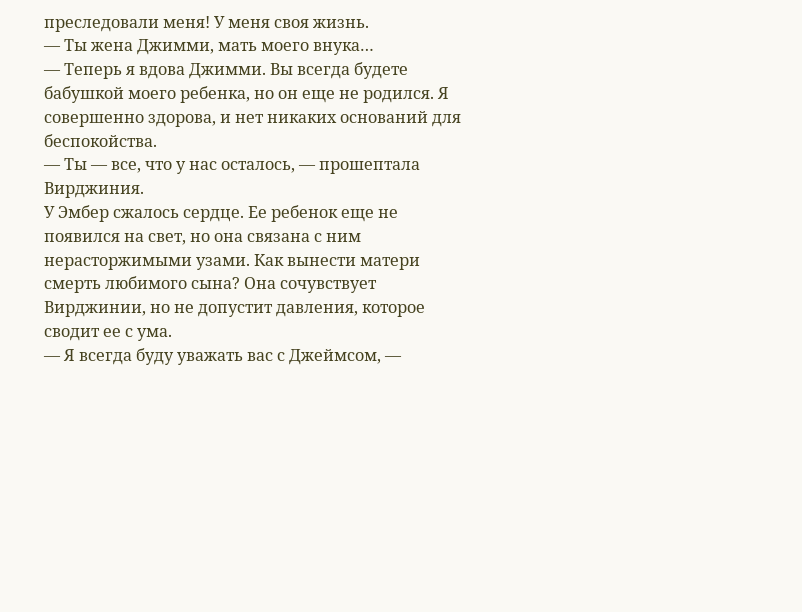преследовали меня! У меня своя жизнь.
— Ты жена Джимми, мать моего внука…
— Теперь я вдова Джимми. Вы всегда будете бабушкой моего ребенка, но он еще не родился. Я совершенно здорова, и нет никаких оснований для беспокойства.
— Ты — все, что у нас осталось, — прошептала Вирджиния.
У Эмбер сжалось сердце. Ее ребенок еще не появился на свет, но она связана с ним нерасторжимыми узами. Как вынести матери смерть любимого сына? Она сочувствует Вирджинии, но не допустит давления, которое сводит ее с ума.
— Я всегда буду уважать вас с Джеймсом, —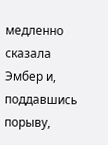медленно сказала Эмбер и, поддавшись порыву,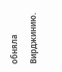обняла Вирджинию.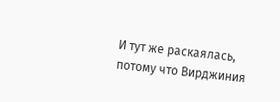И тут же раскаялась, потому что Вирджиния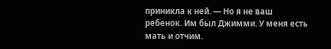приникла к ней. — Но я не ваш ребенок. Им был Джимми. У меня есть мать и отчим.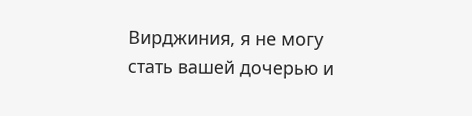Вирджиния, я не могу стать вашей дочерью и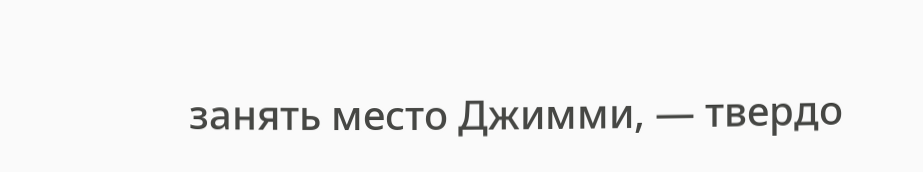занять место Джимми, — твердо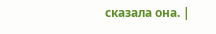сказала она. |